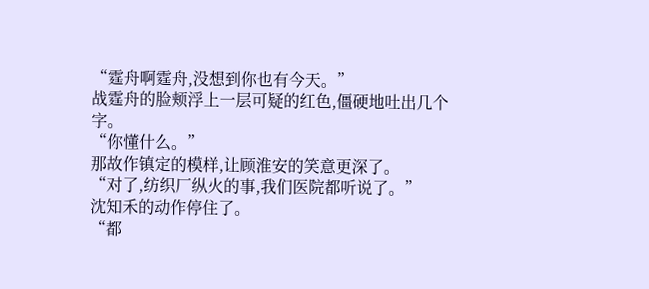“霆舟啊霆舟,没想到你也有今天。”
战霆舟的脸颊浮上一层可疑的红色,僵硬地吐出几个字。
“你懂什么。”
那故作镇定的模样,让顾淮安的笑意更深了。
“对了,纺织厂纵火的事,我们医院都听说了。”
沈知禾的动作停住了。
“都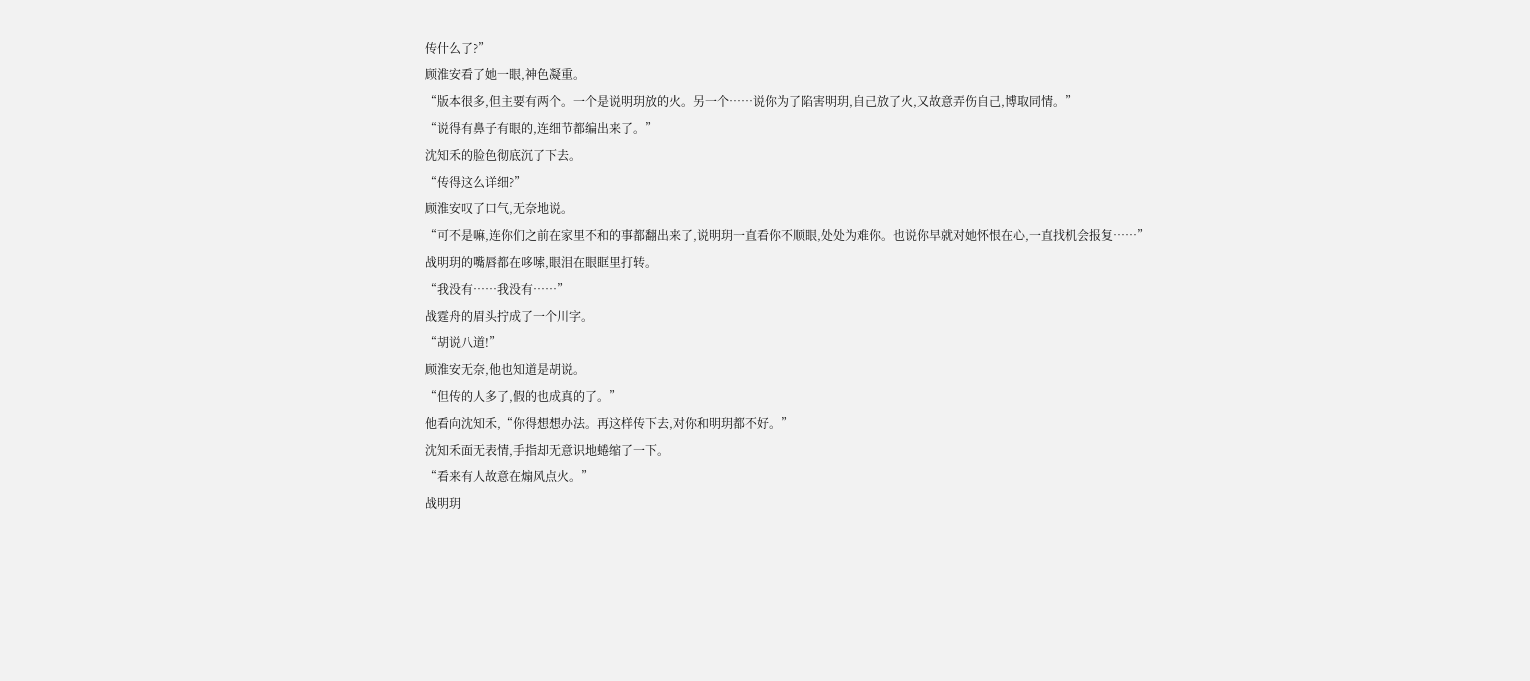传什么了?”
顾淮安看了她一眼,神色凝重。
“版本很多,但主要有两个。一个是说明玥放的火。另一个……说你为了陷害明玥,自己放了火,又故意弄伤自己,博取同情。”
“说得有鼻子有眼的,连细节都编出来了。”
沈知禾的脸色彻底沉了下去。
“传得这么详细?”
顾淮安叹了口气,无奈地说。
“可不是嘛,连你们之前在家里不和的事都翻出来了,说明玥一直看你不顺眼,处处为难你。也说你早就对她怀恨在心,一直找机会报复……”
战明玥的嘴唇都在哆嗦,眼泪在眼眶里打转。
“我没有……我没有……”
战霆舟的眉头拧成了一个川字。
“胡说八道!”
顾淮安无奈,他也知道是胡说。
“但传的人多了,假的也成真的了。”
他看向沈知禾,“你得想想办法。再这样传下去,对你和明玥都不好。”
沈知禾面无表情,手指却无意识地蜷缩了一下。
“看来有人故意在煽风点火。”
战明玥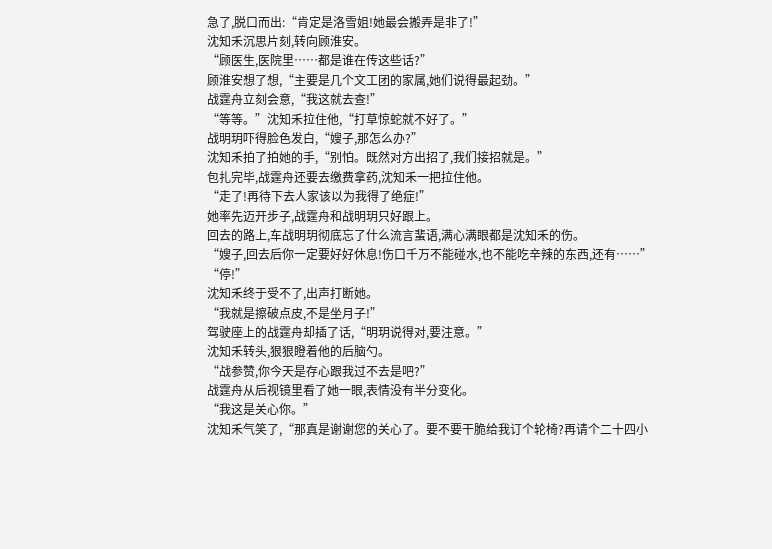急了,脱口而出:“肯定是洛雪姐!她最会搬弄是非了!”
沈知禾沉思片刻,转向顾淮安。
“顾医生,医院里……都是谁在传这些话?”
顾淮安想了想,“主要是几个文工团的家属,她们说得最起劲。”
战霆舟立刻会意,“我这就去查!”
“等等。”沈知禾拉住他,“打草惊蛇就不好了。”
战明玥吓得脸色发白,“嫂子,那怎么办?”
沈知禾拍了拍她的手,“别怕。既然对方出招了,我们接招就是。”
包扎完毕,战霆舟还要去缴费拿药,沈知禾一把拉住他。
“走了!再待下去人家该以为我得了绝症!”
她率先迈开步子,战霆舟和战明玥只好跟上。
回去的路上,车战明玥彻底忘了什么流言蜚语,满心满眼都是沈知禾的伤。
“嫂子,回去后你一定要好好休息!伤口千万不能碰水,也不能吃辛辣的东西,还有……”
“停!”
沈知禾终于受不了,出声打断她。
“我就是擦破点皮,不是坐月子!”
驾驶座上的战霆舟却插了话,“明玥说得对,要注意。”
沈知禾转头,狠狠瞪着他的后脑勺。
“战参赞,你今天是存心跟我过不去是吧?”
战霆舟从后视镜里看了她一眼,表情没有半分变化。
“我这是关心你。”
沈知禾气笑了,“那真是谢谢您的关心了。要不要干脆给我订个轮椅?再请个二十四小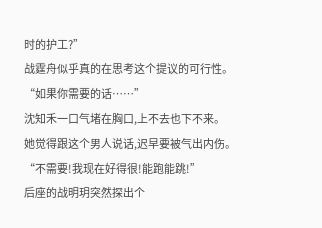时的护工?”
战霆舟似乎真的在思考这个提议的可行性。
“如果你需要的话……”
沈知禾一口气堵在胸口,上不去也下不来。
她觉得跟这个男人说话,迟早要被气出内伤。
“不需要!我现在好得很!能跑能跳!”
后座的战明玥突然探出个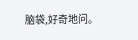脑袋,好奇地问。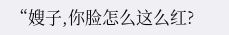“嫂子,你脸怎么这么红?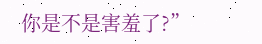你是不是害羞了?”